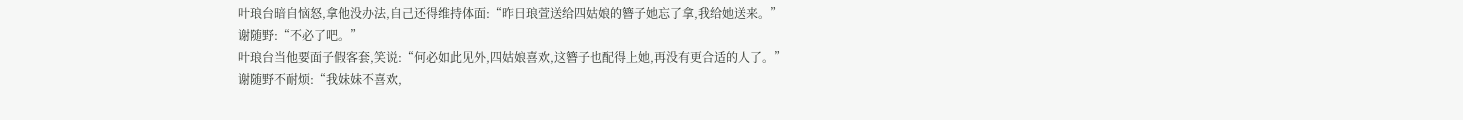叶琅台暗自恼怒,拿他没办法,自己还得维持体面:“昨日琅萱送给四姑娘的簪子她忘了拿,我给她送来。”
谢随野:“不必了吧。”
叶琅台当他要面子假客套,笑说:“何必如此见外,四姑娘喜欢,这簪子也配得上她,再没有更合适的人了。”
谢随野不耐烦:“我妹妹不喜欢,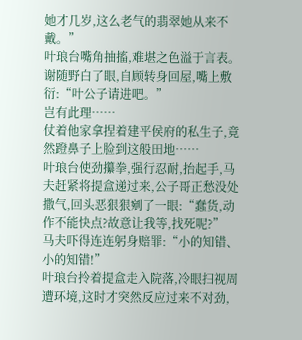她才几岁,这么老气的翡翠她从来不戴。”
叶琅台嘴角抽搐,难堪之色溢于言表。
谢随野白了眼,自顾转身回屋,嘴上敷衍:“叶公子请进吧。”
岂有此理……
仗着他家拿捏着建平侯府的私生子,竟然蹬鼻子上脸到这般田地……
叶琅台使劲攥拳,强行忍耐,抬起手,马夫赶紧将提盒递过来,公子哥正愁没处撒气,回头恶狠狠剜了一眼:“蠢货,动作不能快点?故意让我等,找死呢?”
马夫吓得连连躬身赔罪:“小的知错、小的知错!”
叶琅台拎着提盒走入院落,冷眼扫视周遭环境,这时才突然反应过来不对劲,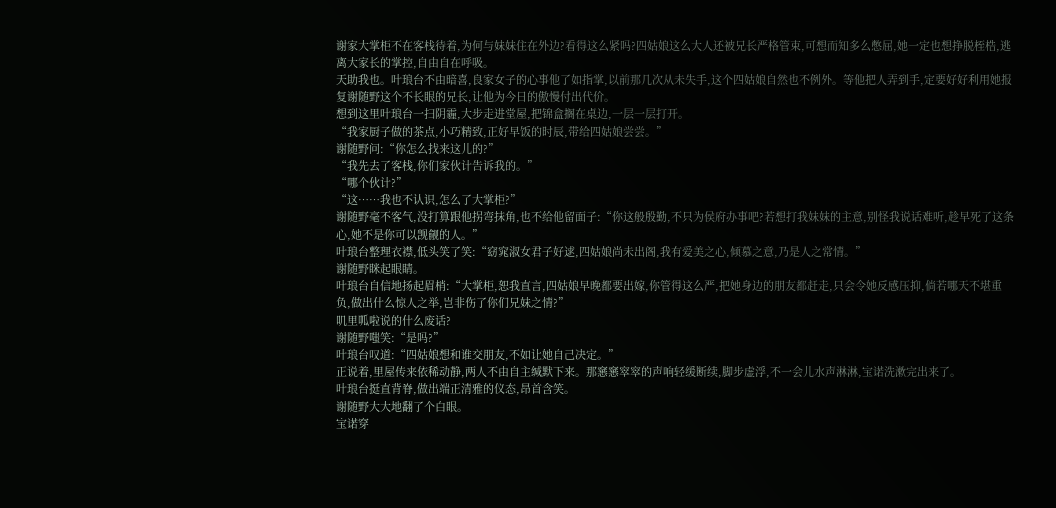谢家大掌柜不在客栈待着,为何与妹妹住在外边?看得这么紧吗?四姑娘这么大人还被兄长严格管束,可想而知多么憋屈,她一定也想挣脱桎梏,逃离大家长的掌控,自由自在呼吸。
天助我也。叶琅台不由暗喜,良家女子的心事他了如指掌,以前那几次从未失手,这个四姑娘自然也不例外。等他把人弄到手,定要好好利用她报复谢随野这个不长眼的兄长,让他为今日的傲慢付出代价。
想到这里叶琅台一扫阴霾,大步走进堂屋,把锦盒搁在桌边,一层一层打开。
“我家厨子做的茶点,小巧精致,正好早饭的时辰,带给四姑娘尝尝。”
谢随野问:“你怎么找来这儿的?”
“我先去了客栈,你们家伙计告诉我的。”
“哪个伙计?”
“这……我也不认识,怎么了大掌柜?”
谢随野毫不客气,没打算跟他拐弯抹角,也不给他留面子:“你这般殷勤,不只为侯府办事吧?若想打我妹妹的主意,别怪我说话难听,趁早死了这条心,她不是你可以觊觎的人。”
叶琅台整理衣襟,低头笑了笑:“窈窕淑女君子好逑,四姑娘尚未出阁,我有爱美之心,倾慕之意,乃是人之常情。”
谢随野眯起眼睛。
叶琅台自信地扬起眉梢:“大掌柜,恕我直言,四姑娘早晚都要出嫁,你管得这么严,把她身边的朋友都赶走,只会令她反感压抑,倘若哪天不堪重负,做出什么惊人之举,岂非伤了你们兄妹之情?”
叽里呱啦说的什么废话?
谢随野嗤笑:“是吗?”
叶琅台叹道:“四姑娘想和谁交朋友,不如让她自己决定。”
正说着,里屋传来依稀动静,两人不由自主缄默下来。那窸窸窣窣的声响轻缓断续,脚步虚浮,不一会儿水声淋淋,宝诺洗漱完出来了。
叶琅台挺直背脊,做出端正清雅的仪态,昂首含笑。
谢随野大大地翻了个白眼。
宝诺穿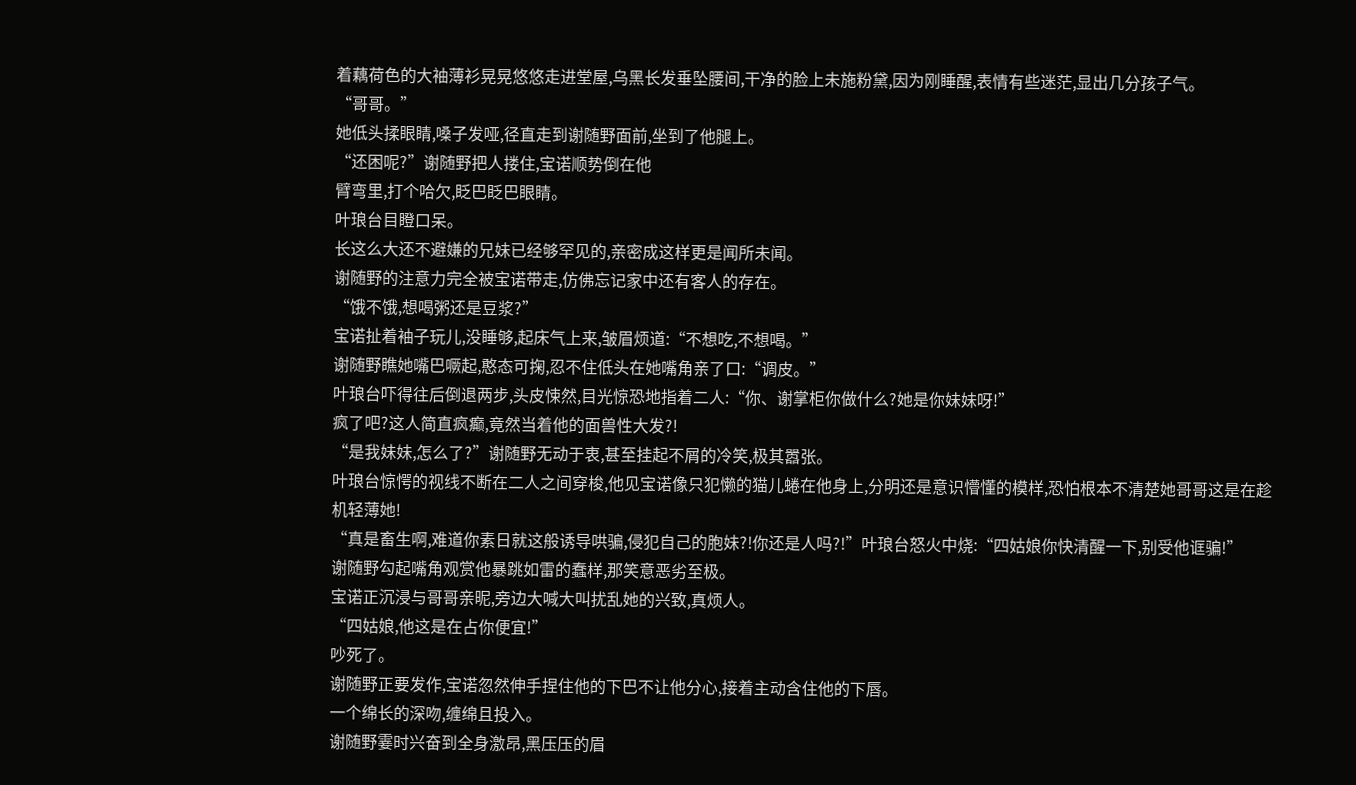着藕荷色的大袖薄衫晃晃悠悠走进堂屋,乌黑长发垂坠腰间,干净的脸上未施粉黛,因为刚睡醒,表情有些迷茫,显出几分孩子气。
“哥哥。”
她低头揉眼睛,嗓子发哑,径直走到谢随野面前,坐到了他腿上。
“还困呢?”谢随野把人搂住,宝诺顺势倒在他
臂弯里,打个哈欠,眨巴眨巴眼睛。
叶琅台目瞪口呆。
长这么大还不避嫌的兄妹已经够罕见的,亲密成这样更是闻所未闻。
谢随野的注意力完全被宝诺带走,仿佛忘记家中还有客人的存在。
“饿不饿,想喝粥还是豆浆?”
宝诺扯着袖子玩儿,没睡够,起床气上来,皱眉烦道:“不想吃,不想喝。”
谢随野瞧她嘴巴噘起,憨态可掬,忍不住低头在她嘴角亲了口:“调皮。”
叶琅台吓得往后倒退两步,头皮悚然,目光惊恐地指着二人:“你、谢掌柜你做什么?她是你妹妹呀!”
疯了吧?这人简直疯癫,竟然当着他的面兽性大发?!
“是我妹妹,怎么了?”谢随野无动于衷,甚至挂起不屑的冷笑,极其嚣张。
叶琅台惊愕的视线不断在二人之间穿梭,他见宝诺像只犯懒的猫儿蜷在他身上,分明还是意识懵懂的模样,恐怕根本不清楚她哥哥这是在趁机轻薄她!
“真是畜生啊,难道你素日就这般诱导哄骗,侵犯自己的胞妹?!你还是人吗?!”叶琅台怒火中烧:“四姑娘你快清醒一下,别受他诓骗!”
谢随野勾起嘴角观赏他暴跳如雷的蠢样,那笑意恶劣至极。
宝诺正沉浸与哥哥亲昵,旁边大喊大叫扰乱她的兴致,真烦人。
“四姑娘,他这是在占你便宜!”
吵死了。
谢随野正要发作,宝诺忽然伸手捏住他的下巴不让他分心,接着主动含住他的下唇。
一个绵长的深吻,缠绵且投入。
谢随野霎时兴奋到全身激昂,黑压压的眉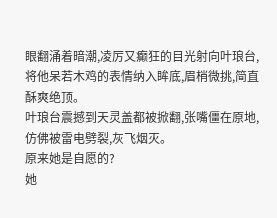眼翻涌着暗潮,凌厉又癫狂的目光射向叶琅台,将他呆若木鸡的表情纳入眸底,眉梢微挑,简直酥爽绝顶。
叶琅台震撼到天灵盖都被掀翻,张嘴僵在原地,仿佛被雷电劈裂,灰飞烟灭。
原来她是自愿的?
她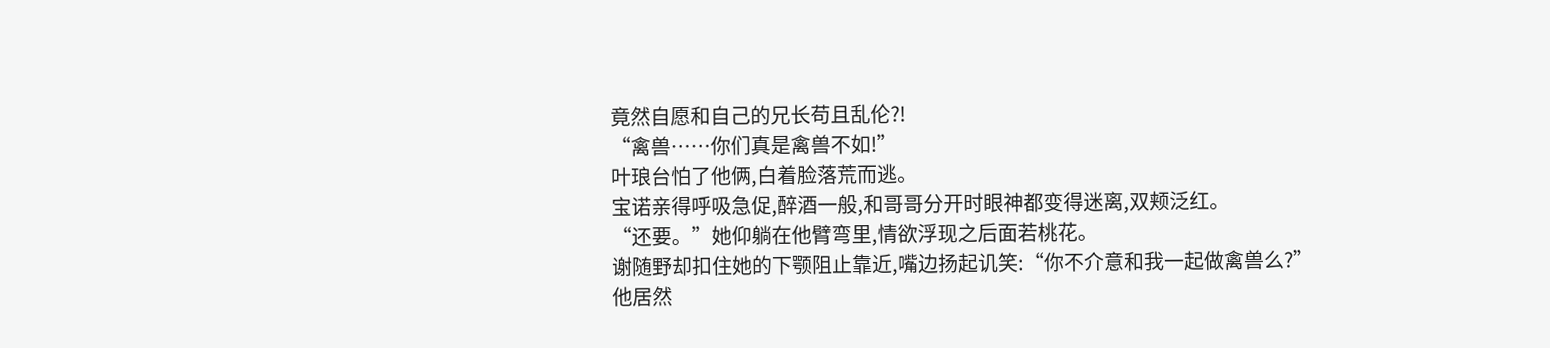竟然自愿和自己的兄长苟且乱伦?!
“禽兽……你们真是禽兽不如!”
叶琅台怕了他俩,白着脸落荒而逃。
宝诺亲得呼吸急促,醉酒一般,和哥哥分开时眼神都变得迷离,双颊泛红。
“还要。”她仰躺在他臂弯里,情欲浮现之后面若桃花。
谢随野却扣住她的下颚阻止靠近,嘴边扬起讥笑:“你不介意和我一起做禽兽么?”
他居然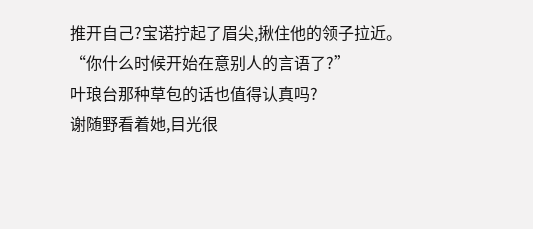推开自己?宝诺拧起了眉尖,揪住他的领子拉近。
“你什么时候开始在意别人的言语了?”
叶琅台那种草包的话也值得认真吗?
谢随野看着她,目光很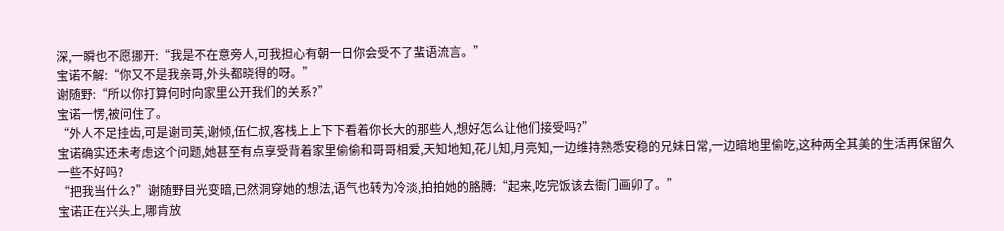深,一瞬也不愿挪开:“我是不在意旁人,可我担心有朝一日你会受不了蜚语流言。”
宝诺不解:“你又不是我亲哥,外头都晓得的呀。”
谢随野:“所以你打算何时向家里公开我们的关系?”
宝诺一愣,被问住了。
“外人不足挂齿,可是谢司芙,谢倾,伍仁叔,客栈上上下下看着你长大的那些人,想好怎么让他们接受吗?”
宝诺确实还未考虑这个问题,她甚至有点享受背着家里偷偷和哥哥相爱,天知地知,花儿知,月亮知,一边维持熟悉安稳的兄妹日常,一边暗地里偷吃,这种两全其美的生活再保留久一些不好吗?
“把我当什么?”谢随野目光变暗,已然洞穿她的想法,语气也转为冷淡,拍拍她的胳膊:“起来,吃完饭该去衙门画卯了。”
宝诺正在兴头上,哪肯放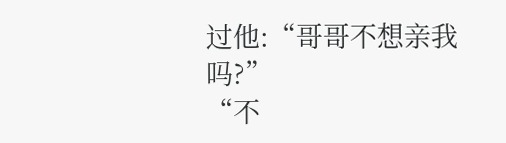过他:“哥哥不想亲我吗?”
“不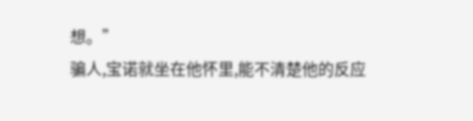想。”
骗人,宝诺就坐在他怀里,能不清楚他的反应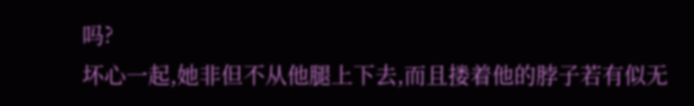吗?
坏心一起,她非但不从他腿上下去,而且搂着他的脖子若有似无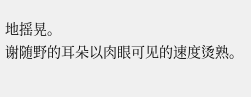地摇晃。
谢随野的耳朵以肉眼可见的速度烫熟。